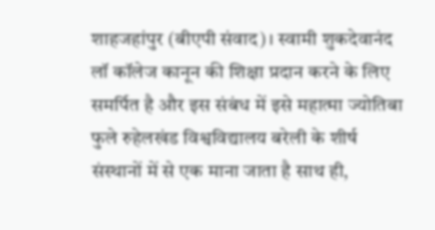शाहजहांपुर (बीएपी संवाद)। स्वामी शुकदेवानंद लॉ कॉलेज कानून की शिक्षा प्रदान करने के लिए समर्पित है और इस संबंध में इसे महात्मा ज्योतिबा फुले रुहेलखंड विश्वविद्यालय बरेली के शीर्ष संस्थानों में से एक माना जाता है साथ ही,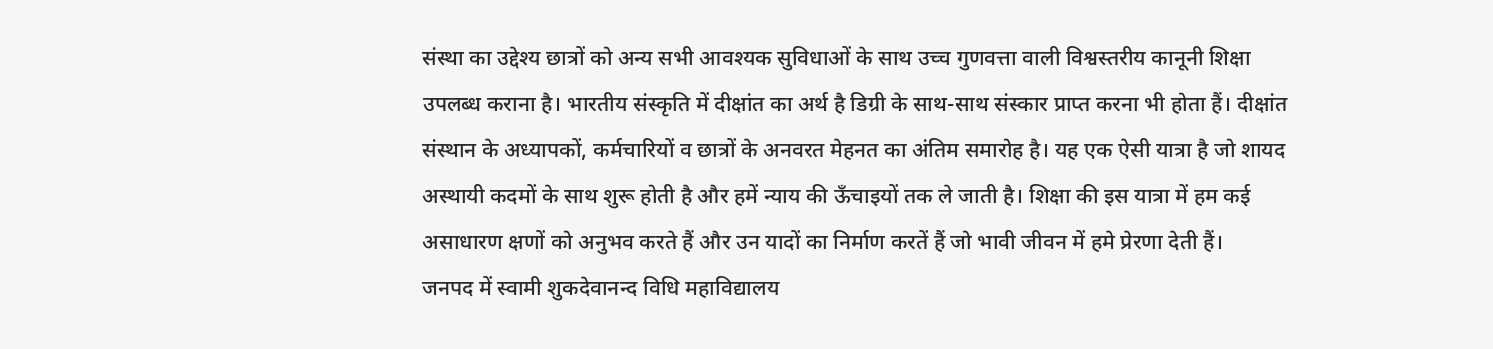संस्था का उद्देश्य छात्रों को अन्य सभी आवश्यक सुविधाओं के साथ उच्च गुणवत्ता वाली विश्वस्तरीय कानूनी शिक्षा उपलब्ध कराना है। भारतीय संस्कृति में दीक्षांत का अर्थ है डिग्री के साथ-साथ संस्कार प्राप्त करना भी होता हैं। दीक्षांत संस्थान के अध्यापकों, कर्मचारियों व छात्रों के अनवरत मेहनत का अंतिम समारोह है। यह एक ऐसी यात्रा है जो शायद अस्थायी कदमों के साथ शुरू होती है और हमें न्याय की ऊँचाइयों तक ले जाती है। शिक्षा की इस यात्रा में हम कई असाधारण क्षणों को अनुभव करते हैं और उन यादों का निर्माण करतें हैं जो भावी जीवन में हमे प्रेरणा देती हैं।
जनपद में स्वामी शुकदेवानन्द विधि महाविद्यालय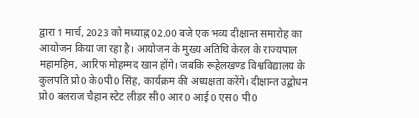द्वारा 1 मार्च, 2023 को मध्याह्न 02.00 बजे एक भव्य दीक्षान्त समारोह का आयोजन किया जा रहा है। आयोजन के मुख्य अतिथि केरल के राज्यपाल महामहिम, आरिफ मोहम्मद खान होंगे। जबकि रूहेलखण्ड विश्वविद्यालय के कुलपति प्रो0 के0पी0 सिंह, कार्यक्रम की अध्यक्षता करेंगे। दीक्षान्त उद्बोधन प्रो0 बलराज चैहान स्टेट लीडर सी0 आर0 आई0 एस0 पी0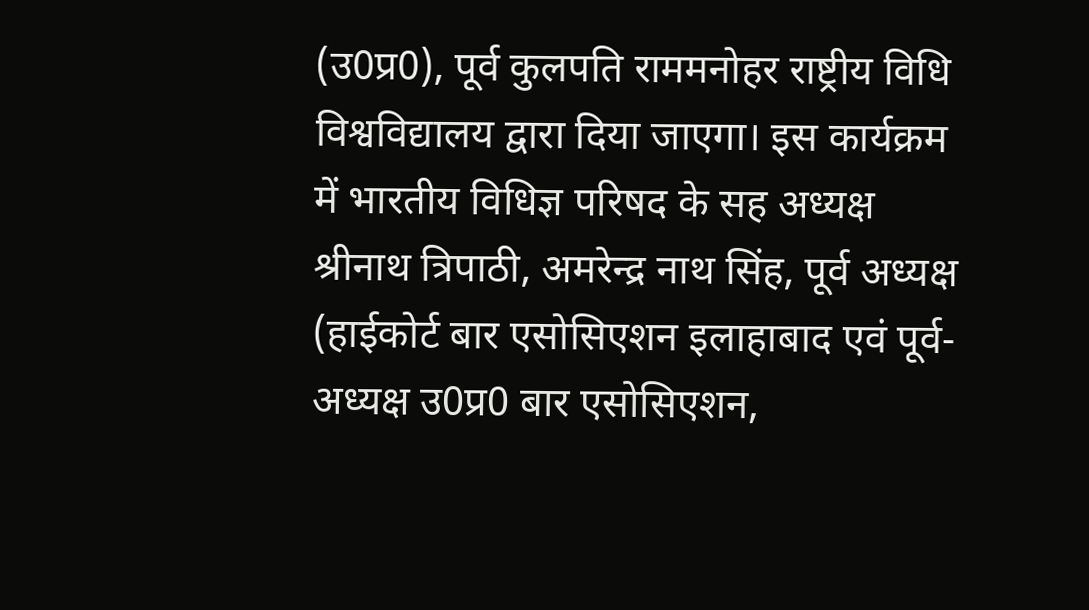(उ0प्र0), पूर्व कुलपति राममनोहर राष्ट्रीय विधि विश्वविद्यालय द्वारा दिया जाएगा। इस कार्यक्रम में भारतीय विधिज्ञ परिषद के सह अध्यक्ष श्रीनाथ त्रिपाठी, अमरेन्द्र नाथ सिंह, पूर्व अध्यक्ष (हाईकोर्ट बार एसोसिएशन इलाहाबाद एवं पूर्व-अध्यक्ष उ0प्र0 बार एसोसिएशन,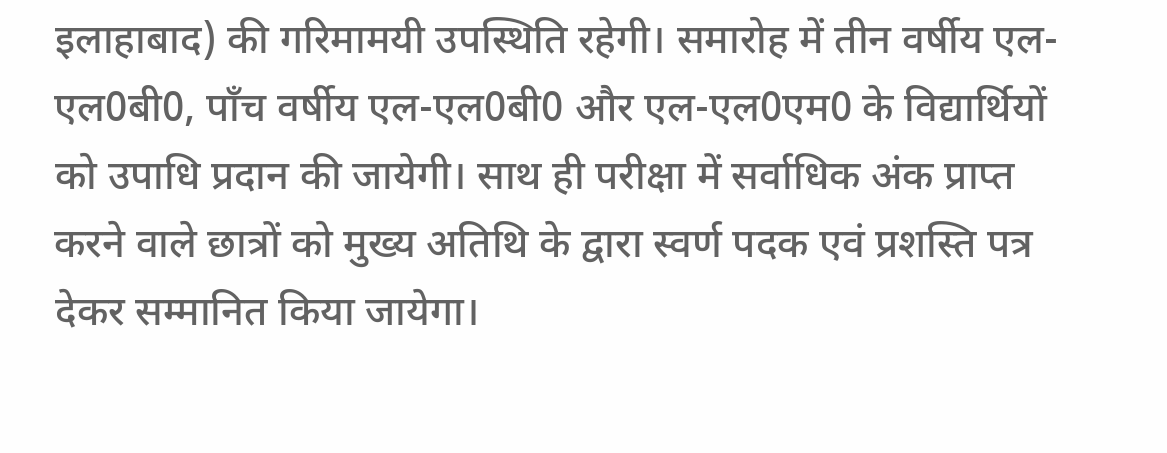इलाहाबाद) की गरिमामयी उपस्थिति रहेगी। समारोह में तीन वर्षीय एल-एल0बी0, पाँच वर्षीय एल-एल0बी0 और एल-एल0एम0 के विद्यार्थियों को उपाधि प्रदान की जायेगी। साथ ही परीक्षा में सर्वाधिक अंक प्राप्त करने वाले छात्रों को मुख्य अतिथि के द्वारा स्वर्ण पदक एवं प्रशस्ति पत्र देकर सम्मानित किया जायेगा।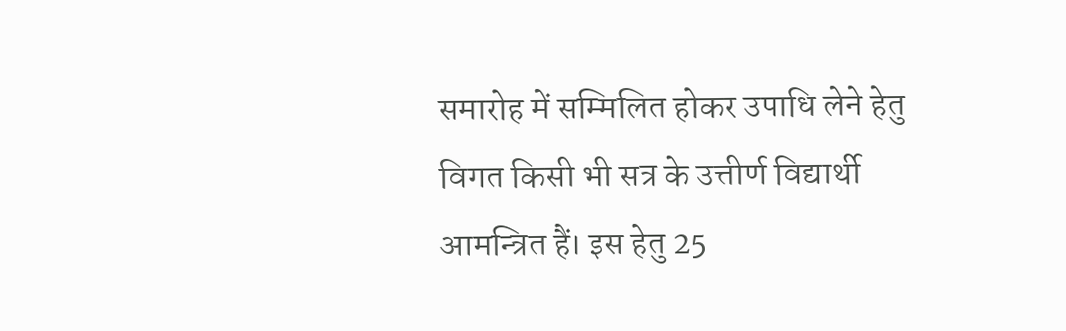समारोह में सम्मिलित होकर उपाधि लेने हेतु विगत किसी भी सत्र के उत्तीर्ण विद्यार्थी आमन्त्रित हैं। इस हेतु 25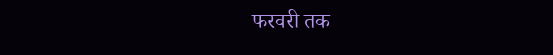फरवरी तक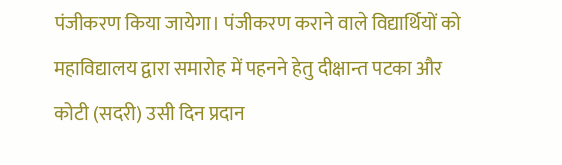पंजीकरण किया जायेगा। पंजीकरण कराने वाले विद्यार्थियों को महाविद्यालय द्वारा समारोह में पहनने हेतु दीक्षान्त पटका और कोटी (सदरी) उसी दिन प्रदान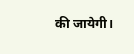की जायेगी।